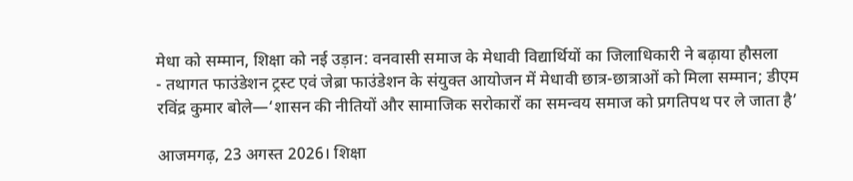मेधा को सम्मान, शिक्षा को नई उड़ान: वनवासी समाज के मेधावी विद्यार्थियों का जिलाधिकारी ने बढ़ाया हौसला
- तथागत फाउंडेशन ट्रस्ट एवं जेब्रा फाउंडेशन के संयुक्त आयोजन में मेधावी छात्र-छात्राओं को मिला सम्मान; डीएम रविंद्र कुमार बोले—‘शासन की नीतियों और सामाजिक सरोकारों का समन्वय समाज को प्रगतिपथ पर ले जाता है’

आजमगढ़, 23 अगस्त 2026। शिक्षा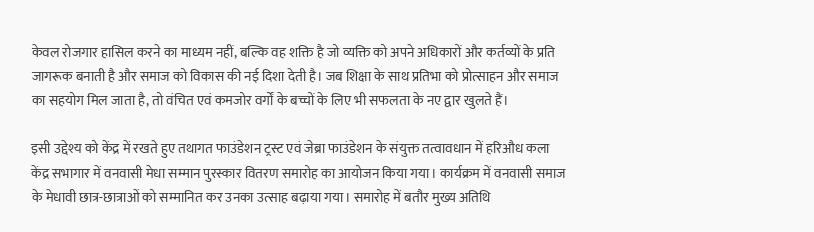केवल रोजगार हासिल करने का माध्यम नहीं, बल्कि वह शक्ति है जो व्यक्ति को अपने अधिकारों और कर्तव्यों के प्रति जागरूक बनाती है और समाज को विकास की नई दिशा देती है। जब शिक्षा के साथ प्रतिभा को प्रोत्साहन और समाज का सहयोग मिल जाता है, तो वंचित एवं कमजोर वर्गों के बच्चों के लिए भी सफलता के नए द्वार खुलते हैं।

इसी उद्देश्य को केंद्र में रखते हुए तथागत फाउंडेशन ट्रस्ट एवं जेब्रा फाउंडेशन के संयुक्त तत्वावधान में हरिऔध कला केंद्र सभागार में वनवासी मेधा सम्मान पुरस्कार वितरण समारोह का आयोजन किया गया। कार्यक्रम में वनवासी समाज के मेधावी छात्र-छात्राओं को सम्मानित कर उनका उत्साह बढ़ाया गया। समारोह में बतौर मुख्य अतिथि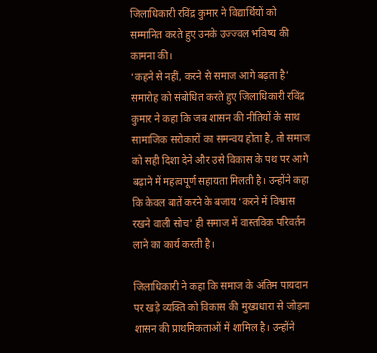जिलाधिकारी रविंद्र कुमार ने विद्यार्थियों को सम्मानित करते हुए उनके उज्ज्वल भविष्य की कामना की।
‘कहने से नहीं, करने से समाज आगे बढ़ता है’
समारोह को संबोधित करते हुए जिलाधिकारी रविंद्र कुमार ने कहा कि जब शासन की नीतियों के साथ सामाजिक सरोकारों का समन्वय होता है, तो समाज को सही दिशा देने और उसे विकास के पथ पर आगे बढ़ाने में महत्वपूर्ण सहायता मिलती है। उन्होंने कहा कि केवल बातें करने के बजाय ‘करने में विश्वास रखने वाली सोच’ ही समाज में वास्तविक परिवर्तन लाने का कार्य करती है।

जिलाधिकारी ने कहा कि समाज के अंतिम पायदान पर खड़े व्यक्ति को विकास की मुख्यधारा से जोड़ना शासन की प्राथमिकताओं में शामिल है। उन्होंने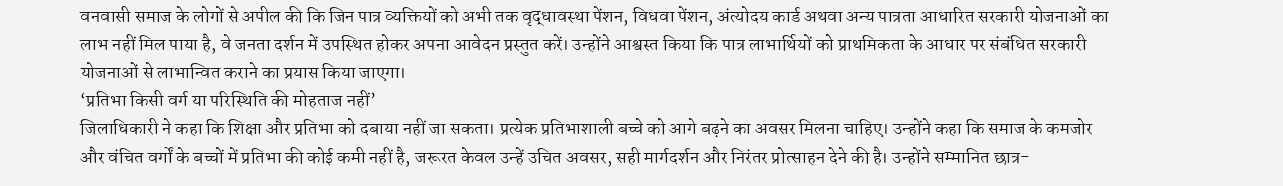वनवासी समाज के लोगों से अपील की कि जिन पात्र व्यक्तियों को अभी तक वृद्धावस्था पेंशन, विधवा पेंशन, अंत्योदय कार्ड अथवा अन्य पात्रता आधारित सरकारी योजनाओं का लाभ नहीं मिल पाया है, वे जनता दर्शन में उपस्थित होकर अपना आवेदन प्रस्तुत करें। उन्होंने आश्वस्त किया कि पात्र लाभार्थियों को प्राथमिकता के आधार पर संबंधित सरकारी योजनाओं से लाभान्वित कराने का प्रयास किया जाएगा।
‘प्रतिभा किसी वर्ग या परिस्थिति की मोहताज नहीं’
जिलाधिकारी ने कहा कि शिक्षा और प्रतिभा को दबाया नहीं जा सकता। प्रत्येक प्रतिभाशाली बच्चे को आगे बढ़ने का अवसर मिलना चाहिए। उन्होंने कहा कि समाज के कमजोर और वंचित वर्गों के बच्चों में प्रतिभा की कोई कमी नहीं है, जरूरत केवल उन्हें उचित अवसर, सही मार्गदर्शन और निरंतर प्रोत्साहन देने की है। उन्होंने सम्मानित छात्र-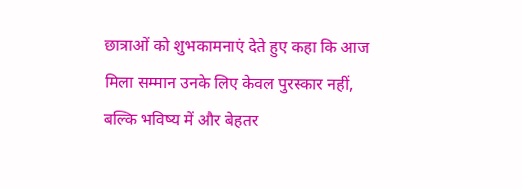छात्राओं को शुभकामनाएं देते हुए कहा कि आज मिला सम्मान उनके लिए केवल पुरस्कार नहीं, बल्कि भविष्य में और बेहतर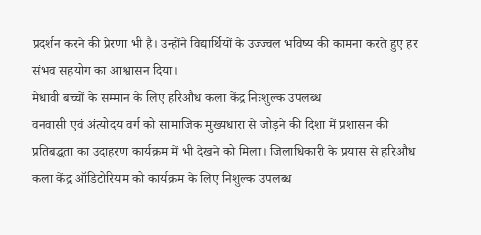प्रदर्शन करने की प्रेरणा भी है। उन्होंने विद्यार्थियों के उज्ज्वल भविष्य की कामना करते हुए हर संभव सहयोग का आश्वासन दिया।
मेधावी बच्चों के सम्मान के लिए हरिऔध कला केंद्र निःशुल्क उपलब्ध
वनवासी एवं अंत्योदय वर्ग को सामाजिक मुख्यधारा से जोड़ने की दिशा में प्रशासन की प्रतिबद्धता का उदाहरण कार्यक्रम में भी देखने को मिला। जिलाधिकारी के प्रयास से हरिऔध कला केंद्र ऑडिटोरियम को कार्यक्रम के लिए निशुल्क उपलब्ध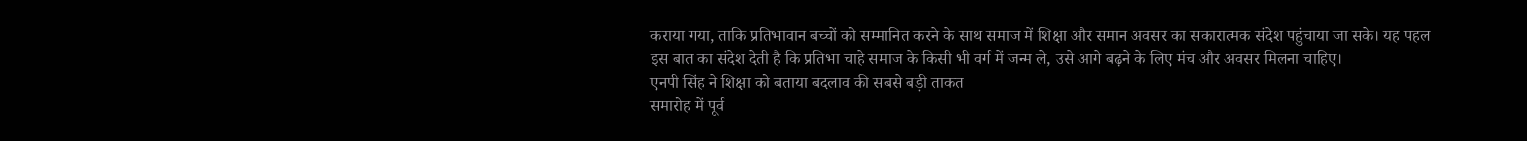कराया गया, ताकि प्रतिभावान बच्चों को सम्मानित करने के साथ समाज में शिक्षा और समान अवसर का सकारात्मक संदेश पहुंचाया जा सके। यह पहल इस बात का संदेश देती है कि प्रतिभा चाहे समाज के किसी भी वर्ग में जन्म ले, उसे आगे बढ़ने के लिए मंच और अवसर मिलना चाहिए।
एनपी सिंह ने शिक्षा को बताया बदलाव की सबसे बड़ी ताकत
समारोह में पूर्व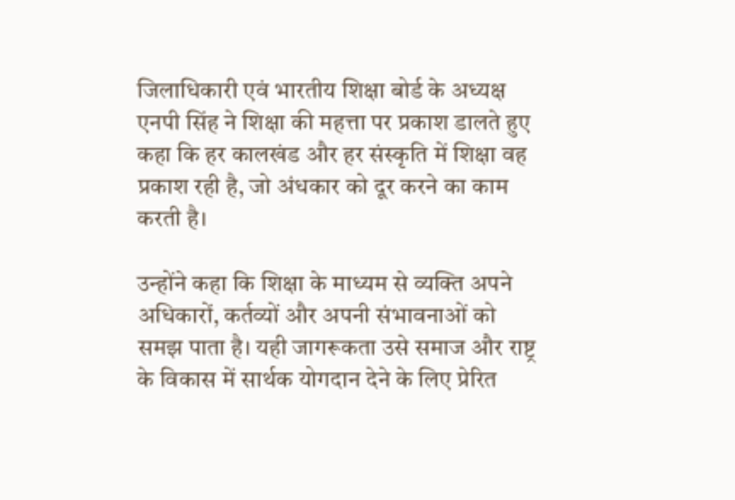जिलाधिकारी एवं भारतीय शिक्षा बोर्ड के अध्यक्ष एनपी सिंह ने शिक्षा की महत्ता पर प्रकाश डालते हुए कहा कि हर कालखंड और हर संस्कृति में शिक्षा वह प्रकाश रही है, जो अंधकार को दूर करने का काम करती है।

उन्होंने कहा कि शिक्षा के माध्यम से व्यक्ति अपने अधिकारों, कर्तव्यों और अपनी संभावनाओं को समझ पाता है। यही जागरूकता उसे समाज और राष्ट्र के विकास में सार्थक योगदान देने के लिए प्रेरित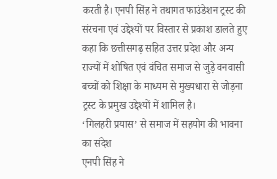करती है। एनपी सिंह ने तथागत फाउंडेशन ट्रस्ट की संरचना एवं उद्देश्यों पर विस्तार से प्रकाश डालते हुए कहा कि छत्तीसगढ़ सहित उत्तर प्रदेश और अन्य राज्यों में शोषित एवं वंचित समाज से जुड़े वनवासी बच्चों को शिक्षा के माध्यम से मुख्यधारा से जोड़ना ट्रस्ट के प्रमुख उद्देश्यों में शामिल है।
‘गिलहरी प्रयास’ से समाज में सहयोग की भावना का संदेश
एनपी सिंह ने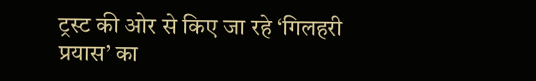ट्रस्ट की ओर से किए जा रहे ‘गिलहरी प्रयास’ का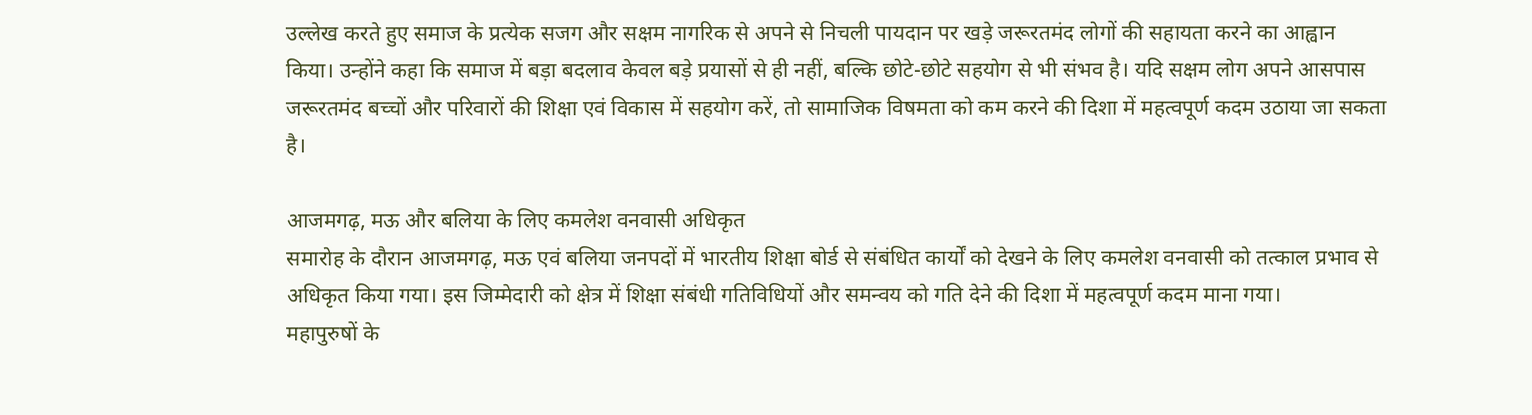उल्लेख करते हुए समाज के प्रत्येक सजग और सक्षम नागरिक से अपने से निचली पायदान पर खड़े जरूरतमंद लोगों की सहायता करने का आह्वान किया। उन्होंने कहा कि समाज में बड़ा बदलाव केवल बड़े प्रयासों से ही नहीं, बल्कि छोटे-छोटे सहयोग से भी संभव है। यदि सक्षम लोग अपने आसपास जरूरतमंद बच्चों और परिवारों की शिक्षा एवं विकास में सहयोग करें, तो सामाजिक विषमता को कम करने की दिशा में महत्वपूर्ण कदम उठाया जा सकता है।

आजमगढ़, मऊ और बलिया के लिए कमलेश वनवासी अधिकृत
समारोह के दौरान आजमगढ़, मऊ एवं बलिया जनपदों में भारतीय शिक्षा बोर्ड से संबंधित कार्यों को देखने के लिए कमलेश वनवासी को तत्काल प्रभाव से अधिकृत किया गया। इस जिम्मेदारी को क्षेत्र में शिक्षा संबंधी गतिविधियों और समन्वय को गति देने की दिशा में महत्वपूर्ण कदम माना गया।
महापुरुषों के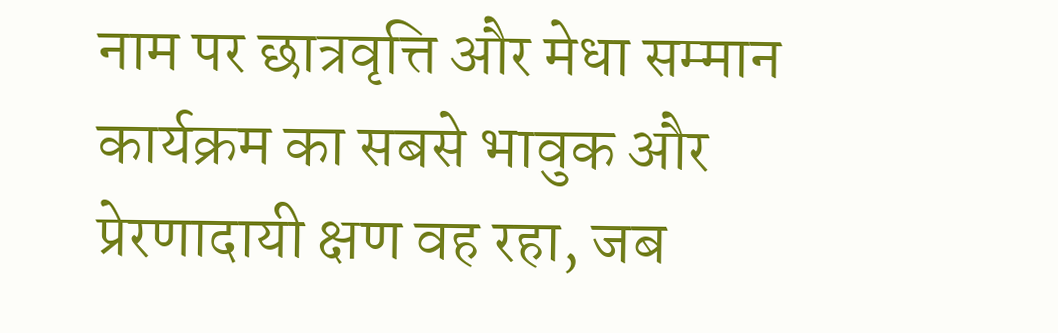नाम पर छात्रवृत्ति और मेधा सम्मान
कार्यक्रम का सबसे भावुक और प्रेरणादायी क्षण वह रहा, जब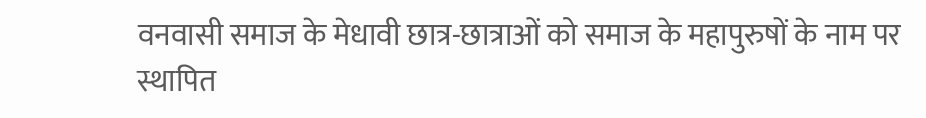वनवासी समाज के मेधावी छात्र-छात्राओं को समाज के महापुरुषों के नाम पर स्थापित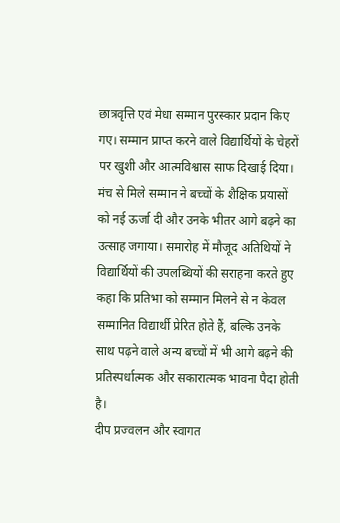छात्रवृत्ति एवं मेधा सम्मान पुरस्कार प्रदान किए गए। सम्मान प्राप्त करने वाले विद्यार्थियों के चेहरों पर खुशी और आत्मविश्वास साफ दिखाई दिया। मंच से मिले सम्मान ने बच्चों के शैक्षिक प्रयासों को नई ऊर्जा दी और उनके भीतर आगे बढ़ने का उत्साह जगाया। समारोह में मौजूद अतिथियों ने विद्यार्थियों की उपलब्धियों की सराहना करते हुए कहा कि प्रतिभा को सम्मान मिलने से न केवल सम्मानित विद्यार्थी प्रेरित होते हैं, बल्कि उनके साथ पढ़ने वाले अन्य बच्चों में भी आगे बढ़ने की प्रतिस्पर्धात्मक और सकारात्मक भावना पैदा होती है।
दीप प्रज्वलन और स्वागत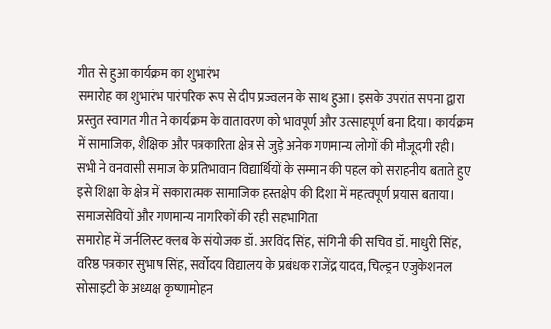गीत से हुआ कार्यक्रम का शुभारंभ
समारोह का शुभारंभ पारंपरिक रूप से दीप प्रज्वलन के साथ हुआ। इसके उपरांत सपना द्वारा प्रस्तुत स्वागत गीत ने कार्यक्रम के वातावरण को भावपूर्ण और उत्साहपूर्ण बना दिया। कार्यक्रम में सामाजिक, शैक्षिक और पत्रकारिता क्षेत्र से जुड़े अनेक गणमान्य लोगों की मौजूदगी रही। सभी ने वनवासी समाज के प्रतिभावान विद्यार्थियों के सम्मान की पहल को सराहनीय बताते हुए इसे शिक्षा के क्षेत्र में सकारात्मक सामाजिक हस्तक्षेप की दिशा में महत्वपूर्ण प्रयास बताया।
समाजसेवियों और गणमान्य नागरिकों की रही सहभागिता
समारोह में जर्नलिस्ट क्लब के संयोजक डॉ. अरविंद सिंह, संगिनी की सचिव डॉ. माधुरी सिंह, वरिष्ठ पत्रकार सुभाष सिंह, सर्वोदय विद्यालय के प्रबंधक राजेंद्र यादव, चिल्ड्रन एजुकेशनल सोसाइटी के अध्यक्ष कृष्णामोहन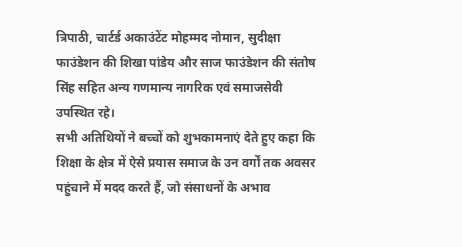त्रिपाठी, चार्टर्ड अकाउंटेंट मोहम्मद नोमान, सुदीक्षा फाउंडेशन की शिखा पांडेय और साज फाउंडेशन की संतोष सिंह सहित अन्य गणमान्य नागरिक एवं समाजसेवी उपस्थित रहे।
सभी अतिथियों ने बच्चों को शुभकामनाएं देते हुए कहा कि शिक्षा के क्षेत्र में ऐसे प्रयास समाज के उन वर्गों तक अवसर पहुंचाने में मदद करते हैं, जो संसाधनों के अभाव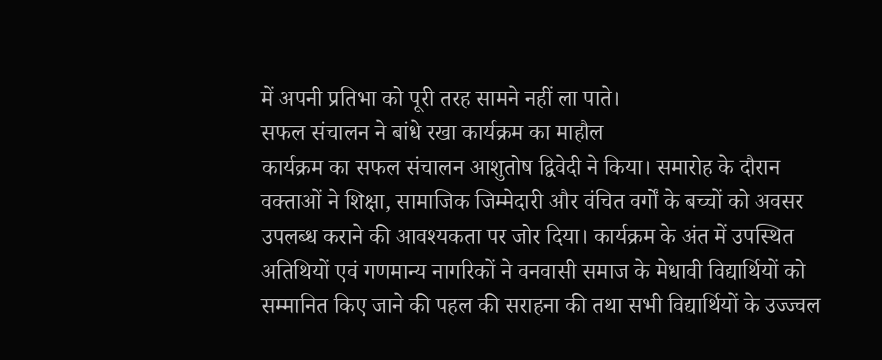में अपनी प्रतिभा को पूरी तरह सामने नहीं ला पाते।
सफल संचालन ने बांधे रखा कार्यक्रम का माहौल
कार्यक्रम का सफल संचालन आशुतोष द्विवेदी ने किया। समारोह के दौरान वक्ताओं ने शिक्षा, सामाजिक जिम्मेदारी और वंचित वर्गों के बच्चों को अवसर उपलब्ध कराने की आवश्यकता पर जोर दिया। कार्यक्रम के अंत में उपस्थित अतिथियों एवं गणमान्य नागरिकों ने वनवासी समाज के मेधावी विद्यार्थियों को सम्मानित किए जाने की पहल की सराहना की तथा सभी विद्यार्थियों के उज्ज्वल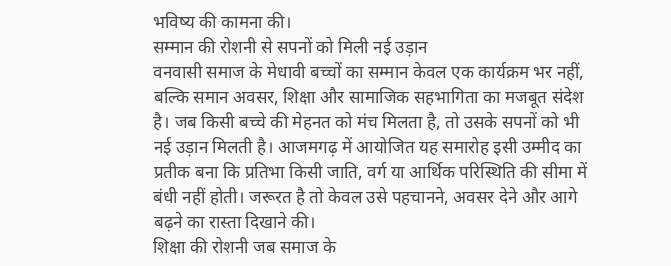भविष्य की कामना की।
सम्मान की रोशनी से सपनों को मिली नई उड़ान
वनवासी समाज के मेधावी बच्चों का सम्मान केवल एक कार्यक्रम भर नहीं, बल्कि समान अवसर, शिक्षा और सामाजिक सहभागिता का मजबूत संदेश है। जब किसी बच्चे की मेहनत को मंच मिलता है, तो उसके सपनों को भी नई उड़ान मिलती है। आजमगढ़ में आयोजित यह समारोह इसी उम्मीद का प्रतीक बना कि प्रतिभा किसी जाति, वर्ग या आर्थिक परिस्थिति की सीमा में बंधी नहीं होती। जरूरत है तो केवल उसे पहचानने, अवसर देने और आगे बढ़ने का रास्ता दिखाने की।
शिक्षा की रोशनी जब समाज के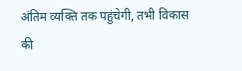अंतिम व्यक्ति तक पहुंचेगी, तभी विकास की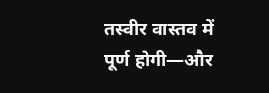तस्वीर वास्तव में पूर्ण होगी—और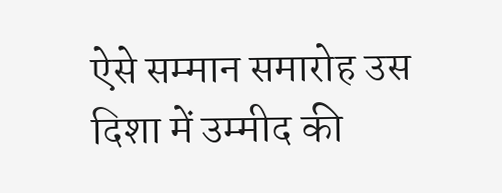ऐसे सम्मान समारोह उस दिशा में उम्मीद की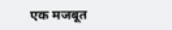एक मजबूत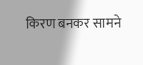किरण बनकर सामने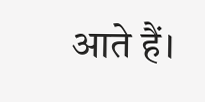आते हैं।